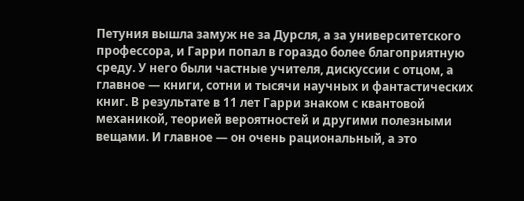Петуния вышла замуж не за Дурсля, а за университетского профессора, и Гарри попал в гораздо более благоприятную среду. У него были частные учителя, дискуссии с отцом, а главное — книги, сотни и тысячи научных и фантастических книг. В результате в 11 лет Гарри знаком с квантовой механикой, теорией вероятностей и другими полезными вещами. И главное — он очень рациональный, а это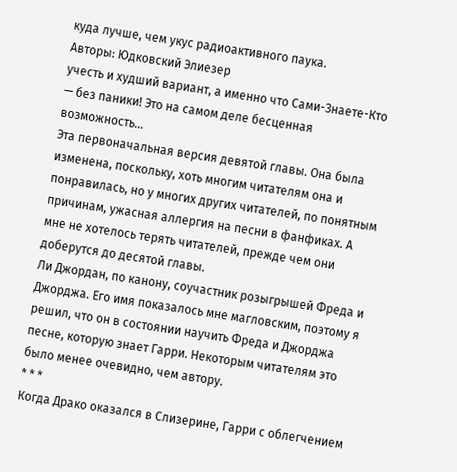куда лучше, чем укус радиоактивного паука.
Авторы: Юдковский Элиезер
учесть и худший вариант, а именно что Сами-Знаете-Кто — без паники! Это на самом деле бесценная возможность…
Эта первоначальная версия девятой главы. Она была изменена, поскольку, хоть многим читателям она и понравилась, но у многих других читателей, по понятным причинам, ужасная аллергия на песни в фанфиках. А мне не хотелось терять читателей, прежде чем они доберутся до десятой главы.
Ли Джордан, по канону, соучастник розыгрышей Фреда и Джорджа. Его имя показалось мне магловским, поэтому я решил, что он в состоянии научить Фреда и Джорджа песне, которую знает Гарри. Некоторым читателям это было менее очевидно, чем автору.
* * *
Когда Драко оказался в Слизерине, Гарри с облегчением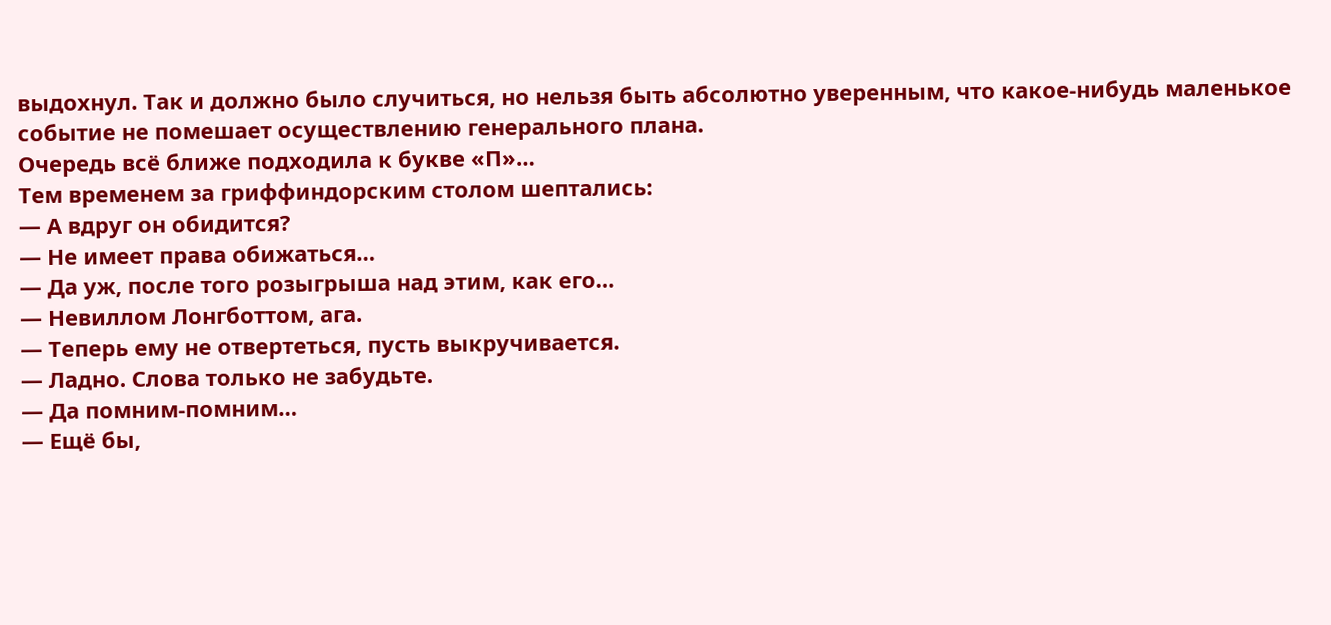выдохнул. Так и должно было случиться, но нельзя быть абсолютно уверенным, что какое-нибудь маленькое событие не помешает осуществлению генерального плана.
Очередь всё ближе подходила к букве «П»…
Тем временем за гриффиндорским столом шептались:
— А вдруг он обидится?
— Не имеет права обижаться…
— Да уж, после того розыгрыша над этим, как его…
— Невиллом Лонгботтом, ага.
— Теперь ему не отвертеться, пусть выкручивается.
— Ладно. Слова только не забудьте.
— Да помним-помним…
— Ещё бы,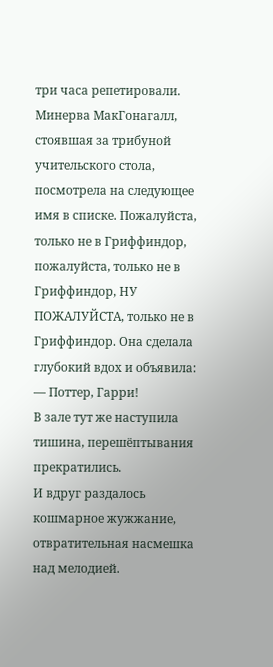три часа репетировали.
Минерва МакГонагалл, стоявшая за трибуной учительского стола, посмотрела на следующее имя в списке. Пожалуйста, только не в Гриффиндор, пожалуйста, только не в Гриффиндор, НУ ПОЖАЛУЙСТА, только не в Гриффиндор. Она сделала глубокий вдох и объявила:
— Поттер, Гарри!
В зале тут же наступила тишина, перешёптывания прекратились.
И вдруг раздалось кошмарное жужжание, отвратительная насмешка над мелодией.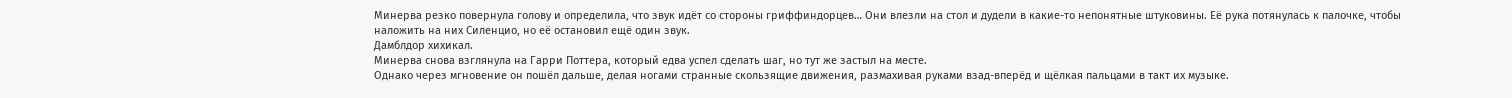Минерва резко повернула голову и определила, что звук идёт со стороны гриффиндорцев… Они влезли на стол и дудели в какие-то непонятные штуковины. Её рука потянулась к палочке, чтобы наложить на них Силенцио, но её остановил ещё один звук.
Дамблдор хихикал.
Минерва снова взглянула на Гарри Поттера, который едва успел сделать шаг, но тут же застыл на месте.
Однако через мгновение он пошёл дальше, делая ногами странные скользящие движения, размахивая руками взад-вперёд и щёлкая пальцами в такт их музыке.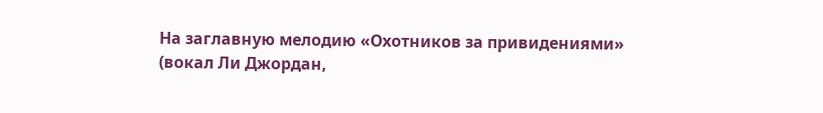На заглавную мелодию «Охотников за привидениями»
(вокал Ли Джордан,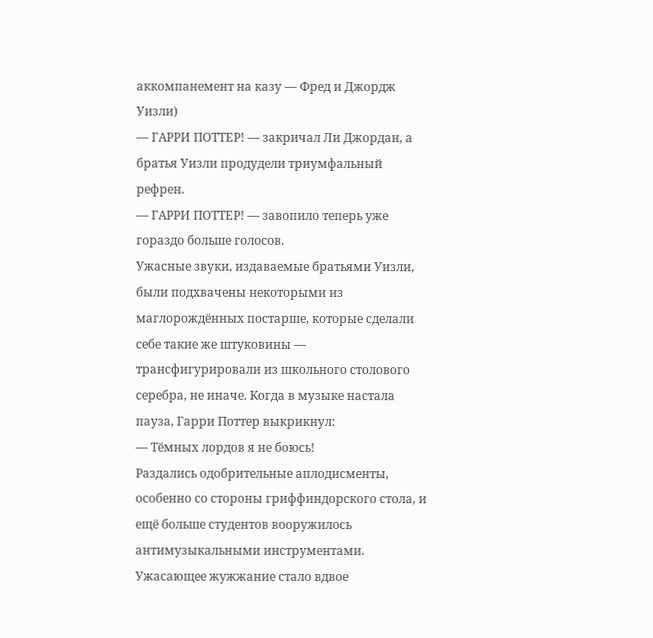аккомпанемент на казу — Фред и Джордж Уизли)
— ГАРРИ ПОТТЕР! — закричал Ли Джордан, а братья Уизли продудели триумфальный рефрен.
— ГАРРИ ПОТТЕР! — завопило теперь уже гораздо больше голосов.
Ужасные звуки, издаваемые братьями Уизли, были подхвачены некоторыми из маглорождённых постарше, которые сделали себе такие же штуковины — трансфигурировали из школьного столового серебра, не иначе. Когда в музыке настала пауза, Гарри Поттер выкрикнул:
— Тёмных лордов я не боюсь!
Раздались одобрительные аплодисменты, особенно со стороны гриффиндорского стола, и ещё больше студентов вооружилось антимузыкальными инструментами. Ужасающее жужжание стало вдвое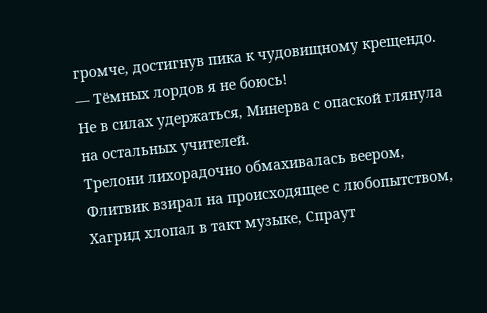громче, достигнув пика к чудовищному крещендо.
— Тёмных лордов я не боюсь!
Не в силах удержаться, Минерва с опаской глянула на остальных учителей.
Трелони лихорадочно обмахивалась веером, Флитвик взирал на происходящее с любопытством, Хагрид хлопал в такт музыке, Спраут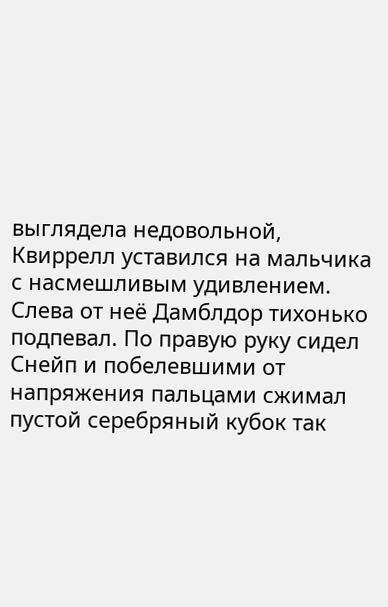выглядела недовольной, Квиррелл уставился на мальчика с насмешливым удивлением. Слева от неё Дамблдор тихонько подпевал. По правую руку сидел Снейп и побелевшими от напряжения пальцами сжимал пустой серебряный кубок так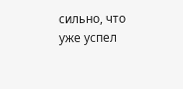сильно, что уже успел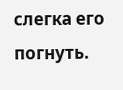слегка его погнуть.